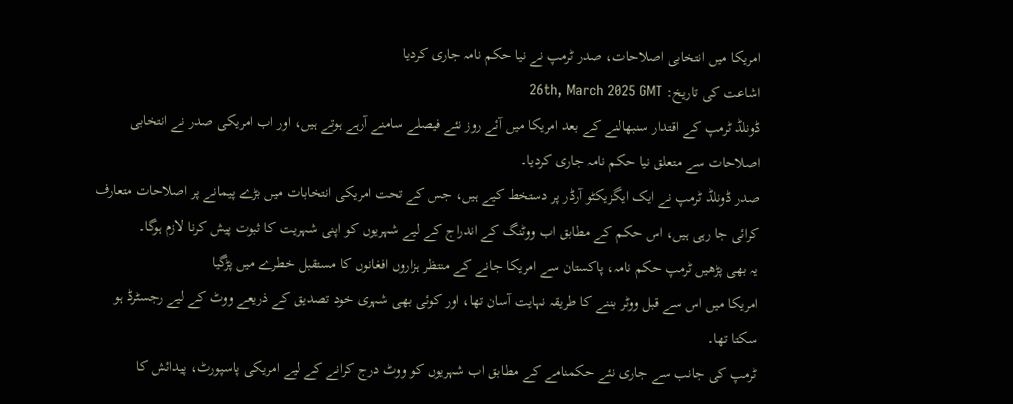امریکا میں انتخابی اصلاحات، صدر ٹرمپ نے نیا حکم نامہ جاری کردیا
اشاعت کی تاریخ: 26th, March 2025 GMT
ڈونلڈ ٹرمپ کے اقتدار سنبھالنے کے بعد امریکا میں آئے روز نئے فیصلے سامنے آرہے ہوتے ہیں، اور اب امریکی صدر نے انتخابی اصلاحات سے متعلق نیا حکم نامہ جاری کردیا۔
صدر ڈونلڈ ٹرمپ نے ایک ایگزیکٹو آرڈر پر دستخط کیے ہیں، جس کے تحت امریکی انتخابات میں بڑے پیمانے پر اصلاحات متعارف کرائی جا رہی ہیں، اس حکم کے مطابق اب ووٹنگ کے اندراج کے لیے شہریوں کو اپنی شہریت کا ثبوت پیش کرنا لازم ہوگا۔
یہ بھی پڑھیں ٹرمپ حکم نامہ، پاکستان سے امریکا جانے کے منتظر ہزاروں افغانوں کا مستقبل خطرے میں پڑگیا
امریکا میں اس سے قبل ووٹر بننے کا طریقہ نہایت آسان تھا، اور کوئی بھی شہری خود تصدیق کے ذریعے ووٹ کے لیے رجسٹرڈ ہو سکتا تھا۔
ٹرمپ کی جانب سے جاری نئے حکمنامے کے مطابق اب شہریوں کو ووٹ درج کرانے کے لیے امریکی پاسپورٹ، پیدائش کا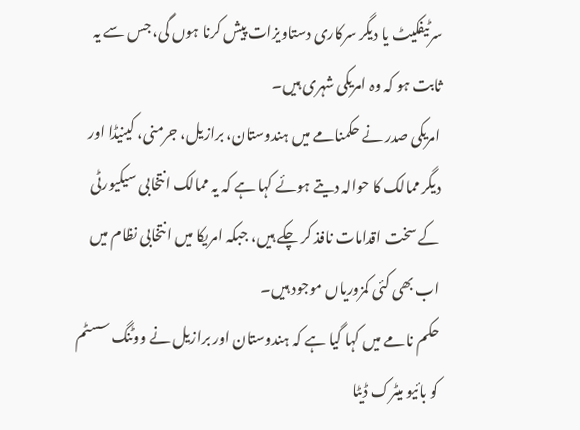سرٹیفکیٹ یا دیگر سرکاری دستاویزات پیش کرنا ہوں گی، جس سے یہ ثابت ہو کہ وہ امریکی شہری ہیں۔
امریکی صدر نے حکمنامے میں ہندوستان، برازیل، جرمنی، کینیڈا اور دیگر ممالک کا حوالہ دیتے ہوئے کہا ہے کہ یہ ممالک انتخابی سیکیورٹی کے سخت اقدامات نافذ کر چکے ہیں، جبکہ امریکا میں انتخابی نظام میں اب بھی کئی کمزوریاں موجود ہیں۔
حکم نامے میں کہا گیا ہے کہ ہندوستان اور برازیل نے ووٹنگ سسٹم کو بائیو میٹرک ڈیٹا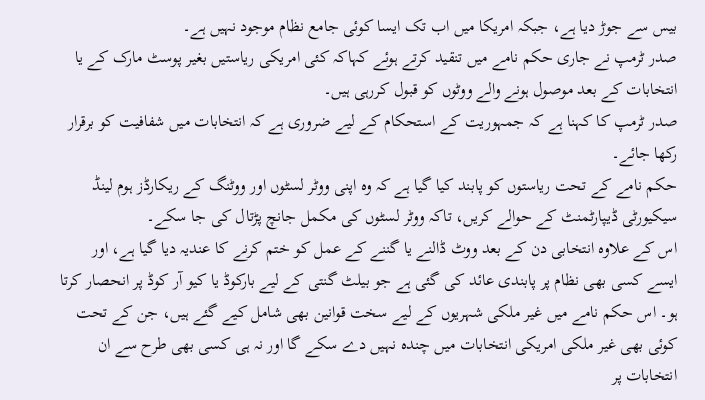بیس سے جوڑ دیا ہے، جبکہ امریکا میں اب تک ایسا کوئی جامع نظام موجود نہیں ہے۔
صدر ٹرمپ نے جاری حکم نامے میں تنقید کرتے ہوئے کہاکہ کئی امریکی ریاستیں بغیر پوسٹ مارک کے یا انتخابات کے بعد موصول ہونے والے ووٹوں کو قبول کررہی ہیں۔
صدر ٹرمپ کا کہنا ہے کہ جمہوریت کے استحکام کے لیے ضروری ہے کہ انتخابات میں شفافیت کو برقرار رکھا جائے۔
حکم نامے کے تحت ریاستوں کو پابند کیا گیا ہے کہ وہ اپنی ووٹر لسٹوں اور ووٹنگ کے ریکارڈز ہوم لینڈ سیکیورٹی ڈیپارٹمنٹ کے حوالے کریں، تاکہ ووٹر لسٹوں کی مکمل جانچ پڑتال کی جا سکے۔
اس کے علاوہ انتخابی دن کے بعد ووٹ ڈالنے یا گننے کے عمل کو ختم کرنے کا عندیہ دیا گیا ہے، اور ایسے کسی بھی نظام پر پابندی عائد کی گئی ہے جو بیلٹ گنتی کے لیے بارکوڈ یا کیو آر کوڈ پر انحصار کرتا ہو۔ اس حکم نامے میں غیر ملکی شہریوں کے لیے سخت قوانین بھی شامل کیے گئے ہیں، جن کے تحت کوئی بھی غیر ملکی امریکی انتخابات میں چندہ نہیں دے سکے گا اور نہ ہی کسی بھی طرح سے ان انتخابات پر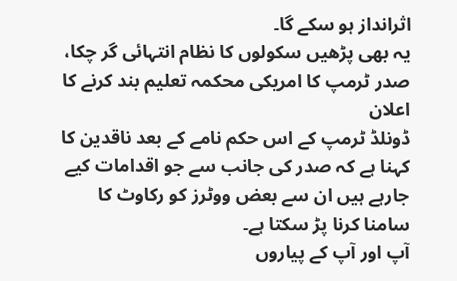اثرانداز ہو سکے گا۔
یہ بھی پڑھیں سکولوں کا نظام انتہائی گر چکا، صدر ٹرمپ کا امریکی محکمہ تعلیم بند کرنے کا اعلان
ڈونلڈ ٹرمپ کے اس حکم نامے کے بعد ناقدین کا کہنا ہے کہ صدر کی جانب سے جو اقدامات کیے جارہے ہیں ان سے بعض ووٹرز کو رکاوٹ کا سامنا کرنا پڑ سکتا ہے۔
آپ اور آپ کے پیاروں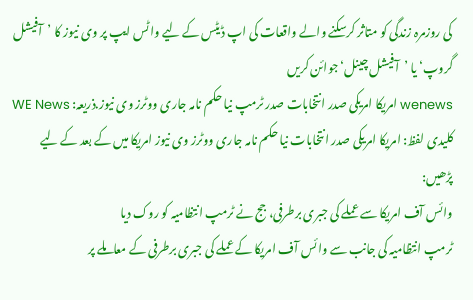کی روزمرہ زندگی کو متاثر کرسکنے والے واقعات کی اپ ڈیٹس کے لیے واٹس ایپ پر وی نیوز کا ’آفیشل گروپ‘ یا ’آفیشل چینل‘ جوائن کریں
wenews امریکا امریکی صدر انتخابات صدر ٹرمپ نیا حکم نامہ جاری ووٹرز وی نیوز.ذریعہ: WE News
کلیدی لفظ: امریکا امریکی صدر انتخابات نیا حکم نامہ جاری ووٹرز وی نیوز امریکا میں کے بعد کے لیے
پڑھیں:
وائس آف امریکا سے عملے کی جبری برطرفی، جج نے ٹرمپ انتظامیہ کو روک دیا
ٹرمپ انتظامیہ کی جانب سے وائس آف امریکا کے عملے کی جبری برطرفی کے معاملے پر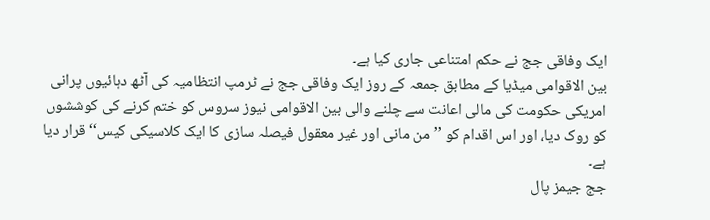ایک وفاقی جج نے حکم امتناعی جاری کیا ہے۔
بین الاقوامی میڈیا کے مطابق جمعہ کے روز ایک وفاقی جج نے ٹرمپ انتظامیہ کی آٹھ دہائیوں پرانی امریکی حکومت کی مالی اعانت سے چلنے والی بین الاقوامی نیوز سروس کو ختم کرنے کی کوششوں کو روک دیا، اور اس اقدام کو ’’من مانی اور غیر معقول فیصلہ سازی کا ایک کلاسیکی کیس‘‘ قرار دیا ہے۔
جج جیمز پال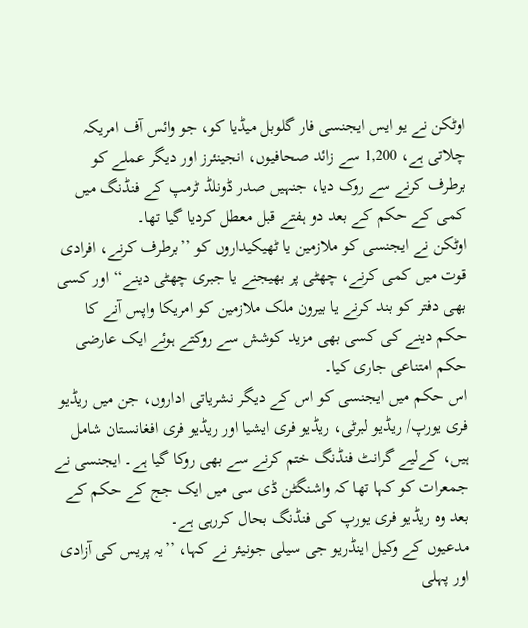اوٹکن نے یو ایس ایجنسی فار گلوبل میڈیا کو، جو وائس آف امریکہ چلاتی ہے، 1,200 سے زائد صحافیوں، انجینئرز اور دیگر عملے کو برطرف کرنے سے روک دیا، جنہیں صدر ڈونلڈ ٹرمپ کے فنڈنگ میں کمی کے حکم کے بعد دو ہفتے قبل معطل کردیا گیا تھا۔
اوٹکن نے ایجنسی کو ملازمین یا ٹھیکیداروں کو ’’برطرف کرنے، افرادی قوت میں کمی کرنے، چھٹی پر بھیجنے یا جبری چھٹی دینے‘‘ اور کسی بھی دفتر کو بند کرنے یا بیرون ملک ملازمین کو امریکا واپس آنے کا حکم دینے کی کسی بھی مزید کوشش سے روکتے ہوئے ایک عارضی حکم امتناعی جاری کیا۔
اس حکم میں ایجنسی کو اس کے دیگر نشریاتی اداروں، جن میں ریڈیو فری یورپ/ ریڈیو لبرٹی، ریڈیو فری ایشیا اور ریڈیو فری افغانستان شامل ہیں، کےلیے گرانٹ فنڈنگ ختم کرنے سے بھی روکا گیا ہے۔ ایجنسی نے جمعرات کو کہا تھا کہ واشنگٹن ڈی سی میں ایک جج کے حکم کے بعد وہ ریڈیو فری یورپ کی فنڈنگ بحال کررہی ہے۔
مدعیوں کے وکیل اینڈریو جی سیلی جونیئر نے کہا، ’’یہ پریس کی آزادی اور پہلی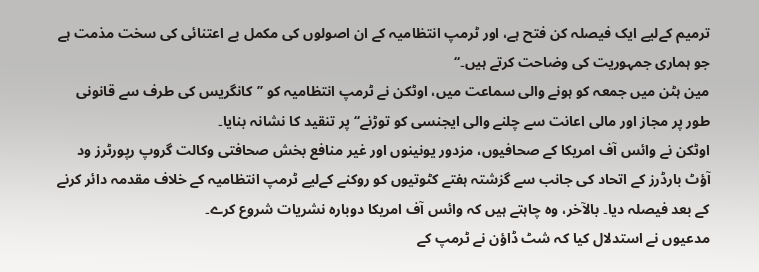ترمیم کےلیے ایک فیصلہ کن فتح ہے، اور ٹرمپ انتظامیہ کے ان اصولوں کی مکمل بے اعتنائی کی سخت مذمت ہے جو ہماری جمہوریت کی وضاحت کرتے ہیں۔‘‘
مین ہٹن میں جمعہ کو ہونے والی سماعت میں، اوٹکن نے ٹرمپ انتظامیہ کو ’’کانگریس کی طرف سے قانونی طور پر مجاز اور مالی اعانت سے چلنے والی ایجنسی کو توڑنے‘‘ پر تنقید کا نشانہ بنایا۔
اوٹکن نے وائس آف امریکا کے صحافیوں، مزدور یونینوں اور غیر منافع بخش صحافتی وکالت گروپ رپورٹرز ود آؤٹ بارڈرز کے اتحاد کی جانب سے گزشتہ ہفتے کٹوتیوں کو روکنے کےلیے ٹرمپ انتظامیہ کے خلاف مقدمہ دائر کرنے کے بعد فیصلہ دیا۔ بالآخر، وہ چاہتے ہیں کہ وائس آف امریکا دوبارہ نشریات شروع کرے۔
مدعیوں نے استدلال کیا کہ شٹ ڈاؤن نے ٹرمپ کے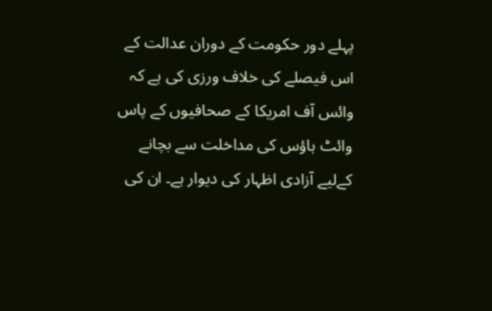پہلے دور حکومت کے دوران عدالت کے اس فیصلے کی خلاف ورزی کی ہے کہ وائس آف امریکا کے صحافیوں کے پاس وائٹ ہاؤس کی مداخلت سے بچانے کےلیے آزادی اظہار کی دیوار ہے۔ ان کی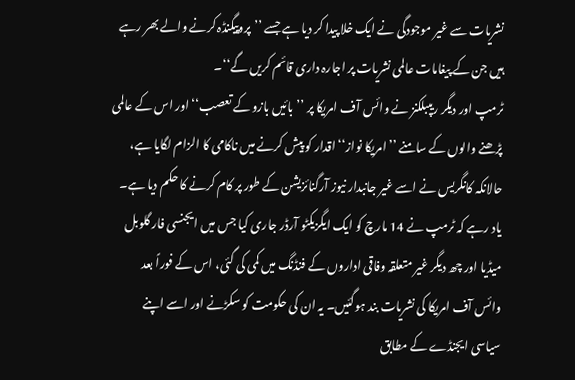نشریات سے غیر موجودگی نے ایک خلا پیدا کر دیا ہے جسے ’’پروپیگنڈہ کرنے والے بھر رہے ہیں جن کے پیغامات عالمی نشریات پر اجارہ داری قائم کریں گے‘‘۔
ٹرمپ اور دیگر ریپبلکنز نے وائس آف امریکا پر ’’بائیں بازو کے تعصب‘‘ اور اس کے عالمی پڑھنے والوں کے سامنے ’’امریکا نواز‘‘ اقدار کو پیش کرنے میں ناکامی کا الزام لگایا ہے، حالانکہ کانگریس نے اسے غیر جانبدار نیوز آرگنائزیشن کے طور پر کام کرنے کا حکم دیا ہے۔
یاد رہے کہ ٹرمپ نے 14 مارچ کو ایک ایگزیکٹو آرڈر جاری کیا جس میں ایجنسی فار گلوبل میڈیا اور چھ دیگر غیر متعلقہ وفاقی اداروں کے فنڈنگ میں کمی کی گئی، اس کے فوراً بعد وائس آف امریکا کی نشریات بند ہوگئیں۔ یہ ان کی حکومت کو سکڑنے اور اسے اپنے سیاسی ایجنڈے کے مطابق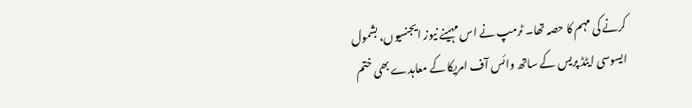کرنے کی مہم کا حصہ تھا۔ ٹرمپ نے اس مہینے نیوز ایجنسیوں، بشمول ایسوسی ایٹڈ پریس کے ساتھ وائس آف امریکا کے معاہدے بھی ختم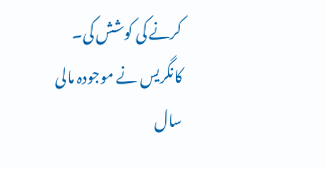کرنے کی کوشش کی۔
کانگریس نے موجودہ مالی سال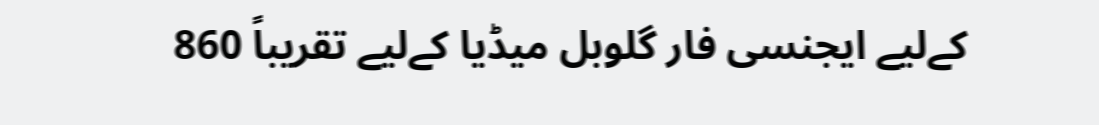کےلیے ایجنسی فار گلوبل میڈیا کےلیے تقریباً 860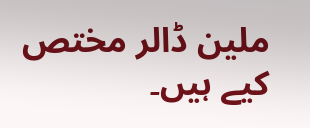ملین ڈالر مختص کیے ہیں۔